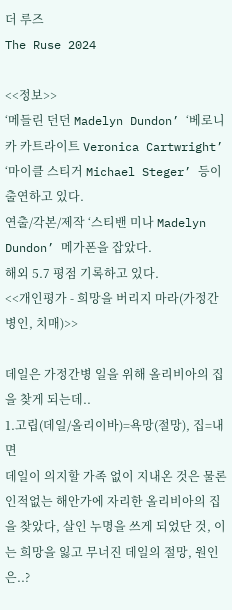더 루즈
The Ruse 2024

<<정보>>
‘메들린 던던 Madelyn Dundon’ ‘베로니카 카트라이트 Veronica Cartwright’ ‘마이클 스티거 Michael Steger’ 등이 출연하고 있다.
연출/각본/제작 ‘스티밴 미나 Madelyn Dundon’ 메가폰을 잡았다.
해외 5.7 평점 기록하고 있다.
<<개인평가 - 희망을 버리지 마라(가정간병인, 치매)>>

데일은 가정간병 일을 위해 올리비아의 집을 찾게 되는데..
1.고립(데일/올리이바)=욕망(절망), 집=내면
데일이 의지할 가족 없이 지내온 것은 물론 인적없는 해안가에 자리한 올리비아의 집을 찾았다, 살인 누명을 쓰게 되었단 것, 이는 희망을 잃고 무너진 데일의 절망, 원인은..?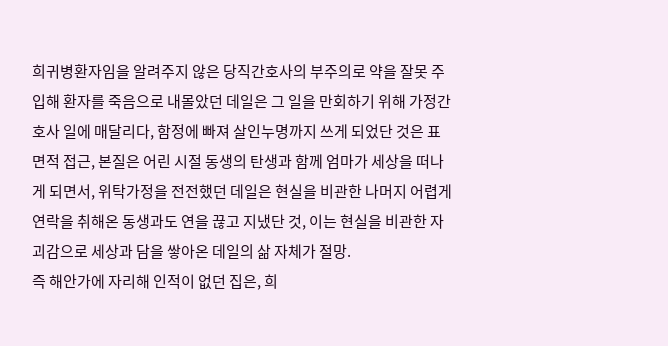희귀병환자임을 알려주지 않은 당직간호사의 부주의로 약을 잘못 주입해 환자를 죽음으로 내몰았던 데일은 그 일을 만회하기 위해 가정간호사 일에 매달리다, 함정에 빠져 살인누명까지 쓰게 되었단 것은 표면적 접근, 본질은 어린 시절 동생의 탄생과 함께 엄마가 세상을 떠나게 되면서, 위탁가정을 전전했던 데일은 현실을 비관한 나머지 어렵게 연락을 취해온 동생과도 연을 끊고 지냈단 것, 이는 현실을 비관한 자괴감으로 세상과 담을 쌓아온 데일의 삶 자체가 절망.
즉 해안가에 자리해 인적이 없던 집은, 희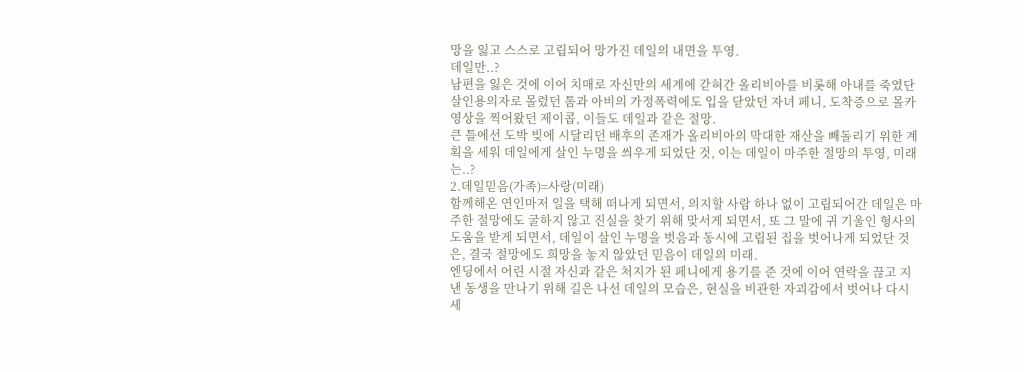망을 잃고 스스로 고립되어 망가진 데일의 내면을 투영.
데일만..?
남편을 잃은 것에 이어 치매로 자신만의 세계에 갇혀간 올리비아를 비롯해 아내를 죽였단 살인용의자로 몰렸던 톰과 아비의 가정폭력에도 입을 닫았던 자녀 페니, 도착증으로 몰카 영상을 찍어왔던 제이콥, 이들도 데일과 같은 절망.
큰 틀에선 도박 빚에 시달리던 배후의 존재가 올리비아의 막대한 재산을 빼돌리기 위한 계획을 세워 데일에게 살인 누명을 씌우게 되었단 것, 이는 데일이 마주한 절망의 투영, 미래는..?
2.데일믿음(가족)=사랑(미래)
함께해온 연인마저 일을 택해 떠나게 되면서, 의지할 사람 하나 없이 고립되어간 데일은 마주한 절망에도 굴하지 않고 진실을 찾기 위해 맞서게 되면서, 또 그 말에 귀 기울인 형사의 도움을 받게 되면서, 데일이 살인 누명을 벗음과 동시에 고립된 집을 벗어나게 되었단 것은, 결국 절망에도 희망을 놓지 않았던 믿음이 데일의 미래.
엔딩에서 어린 시절 자신과 같은 처지가 된 페니에게 용기를 준 것에 이어 연락을 끊고 지낸 동생을 만나기 위해 길은 나선 데일의 모습은, 현실을 비관한 자괴감에서 벗어나 다시 세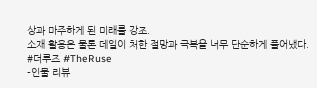상과 마주하게 된 미래를 강조.
소재 활용은 물론 데일이 처한 절망과 극복을 너무 단순하게 풀어냈다.
#더루즈 #TheRuse
-인물 리뷰